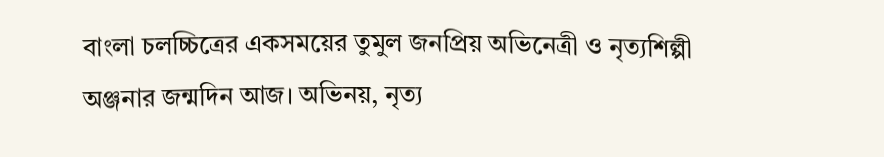বাংলা চলচ্চিত্রের একসময়ের তুমুল জনপ্রিয় অভিনেত্রী ও নৃত্যশিল্পী অঞ্জনার জন্মদিন আজ। অভিনয়, নৃত্য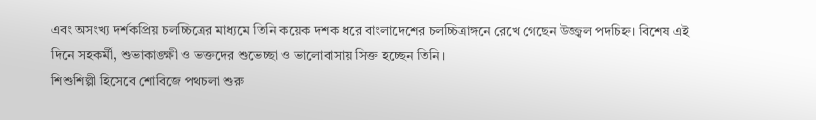এবং অসংখ্য দর্শকপ্রিয় চলচ্চিত্রের মাধ্যমে তিনি কয়েক দশক ধরে বাংলাদেশের চলচ্চিত্রাঙ্গনে রেখে গেছেন উজ্জ্বল পদচিহ্ন। বিশেষ এই দিনে সহকর্মী, শুভাকাঙ্ক্ষী ও ভক্তদের শুভেচ্ছা ও ভালোবাসায় সিক্ত হচ্ছেন তিনি।
শিশুশিল্পী হিসেবে শোবিজে পথচলা শুরু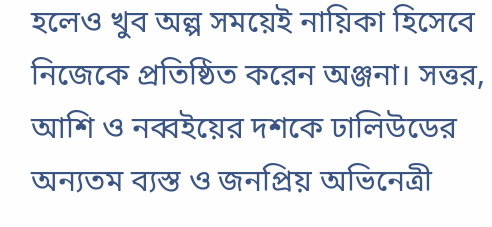হলেও খুব অল্প সময়েই নায়িকা হিসেবে নিজেকে প্রতিষ্ঠিত করেন অঞ্জনা। সত্তর, আশি ও নব্বইয়ের দশকে ঢালিউডের অন্যতম ব্যস্ত ও জনপ্রিয় অভিনেত্রী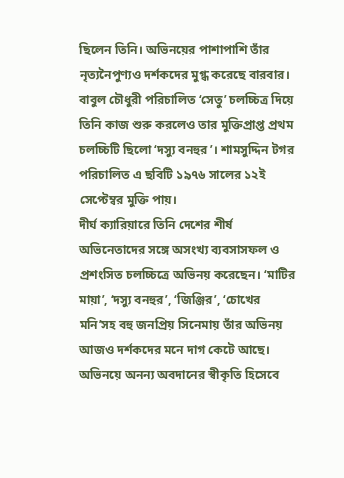ছিলেন তিনি। অভিনয়ের পাশাপাশি তাঁর নৃত্যনৈপুণ্যও দর্শকদের মুগ্ধ করেছে বারবার।
বাবুল চৌধুরী পরিচালিত ‘সেতু’ চলচ্চিত্র দিয়ে তিনি কাজ শুরু করলেও তার মুক্তিপ্রাপ্ত প্রথম চলচ্চিটি ছিলো ‘দস্যু বনহুর’। শামসুদ্দিন টগর পরিচালিত এ ছবিটি ১৯৭৬ সালের ১২ই সেপ্টেম্বর মুক্তি পায়।
দীর্ঘ ক্যারিয়ারে তিনি দেশের শীর্ষ অভিনেতাদের সঙ্গে অসংখ্য ব্যবসাসফল ও প্রশংসিত চলচ্চিত্রে অভিনয় করেছেন। ‘মাটির মায়া’, ‘দস্যু বনহুর’, ‘জিঞ্জির’, ‘চোখের মনি’সহ বহু জনপ্রিয় সিনেমায় তাঁর অভিনয় আজও দর্শকদের মনে দাগ কেটে আছে। অভিনয়ে অনন্য অবদানের স্বীকৃতি হিসেবে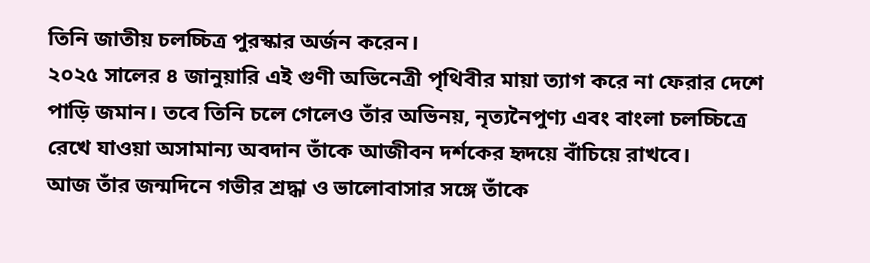তিনি জাতীয় চলচ্চিত্র পুরস্কার অর্জন করেন।
২০২৫ সালের ৪ জানুয়ারি এই গুণী অভিনেত্রী পৃথিবীর মায়া ত্যাগ করে না ফেরার দেশে পাড়ি জমান। তবে তিনি চলে গেলেও তাঁর অভিনয়, নৃত্যনৈপুণ্য এবং বাংলা চলচ্চিত্রে রেখে যাওয়া অসামান্য অবদান তাঁকে আজীবন দর্শকের হৃদয়ে বাঁচিয়ে রাখবে।
আজ তাঁর জন্মদিনে গভীর শ্রদ্ধা ও ভালোবাসার সঙ্গে তাঁকে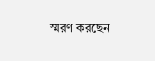স্মরণ করছেন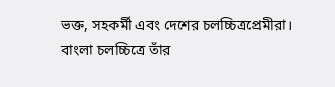ভক্ত, সহকর্মী এবং দেশের চলচ্চিত্রপ্রেমীরা। বাংলা চলচ্চিত্রে তাঁর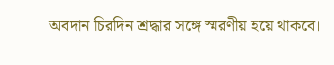অবদান চিরদিন শ্রদ্ধার সঙ্গে স্মরণীয় হয়ে থাকবে।